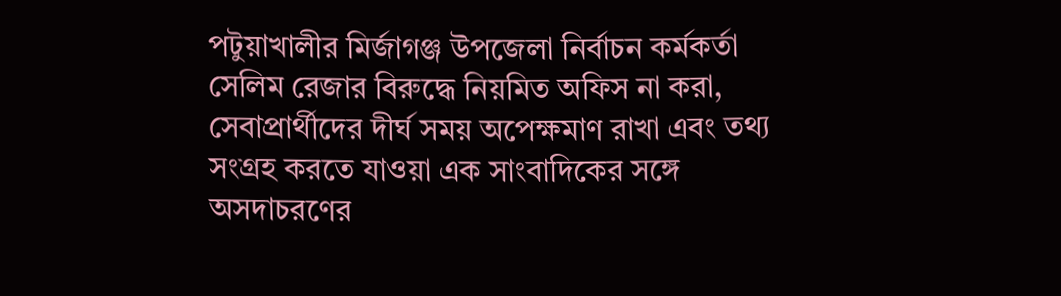পটুয়াখালীর মির্জাগঞ্জ উপজেলা নির্বাচন কর্মকর্তা সেলিম রেজার বিরুদ্ধে নিয়মিত অফিস না করা, সেবাপ্রার্থীদের দীর্ঘ সময় অপেক্ষমাণ রাখা এবং তথ্য সংগ্রহ করতে যাওয়া এক সাংবাদিকের সঙ্গে অসদাচরণের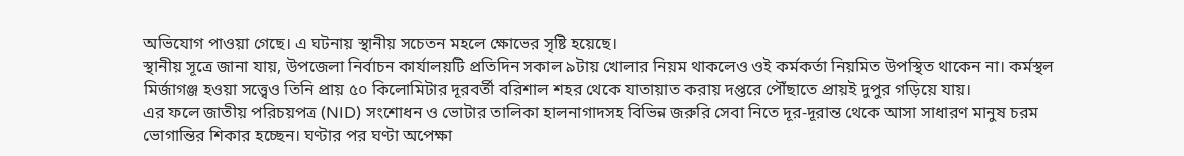অভিযোগ পাওয়া গেছে। এ ঘটনায় স্থানীয় সচেতন মহলে ক্ষোভের সৃষ্টি হয়েছে।
স্থানীয় সূত্রে জানা যায়, উপজেলা নির্বাচন কার্যালয়টি প্রতিদিন সকাল ৯টায় খোলার নিয়ম থাকলেও ওই কর্মকর্তা নিয়মিত উপস্থিত থাকেন না। কর্মস্থল মির্জাগঞ্জ হওয়া সত্ত্বেও তিনি প্রায় ৫০ কিলোমিটার দূরবর্তী বরিশাল শহর থেকে যাতায়াত করায় দপ্তরে পৌঁছাতে প্রায়ই দুপুর গড়িয়ে যায়।
এর ফলে জাতীয় পরিচয়পত্র (NID) সংশোধন ও ভোটার তালিকা হালনাগাদসহ বিভিন্ন জরুরি সেবা নিতে দূর-দূরান্ত থেকে আসা সাধারণ মানুষ চরম ভোগান্তির শিকার হচ্ছেন। ঘণ্টার পর ঘণ্টা অপেক্ষা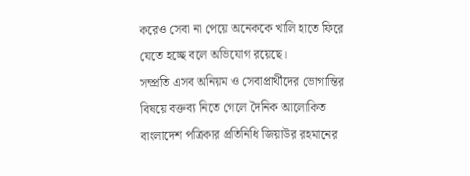করেও সেবা না পেয়ে অনেককে খালি হাতে ফিরে যেতে হচ্ছে বলে অভিযোগ রয়েছে।
সম্প্রতি এসব অনিয়ম ও সেবাপ্রার্থীদের ভোগান্তির বিষয়ে বক্তব্য নিতে গেলে দৈনিক আলোকিত বাংলাদেশ পত্রিকার প্রতিনিধি জিয়াউর রহমানের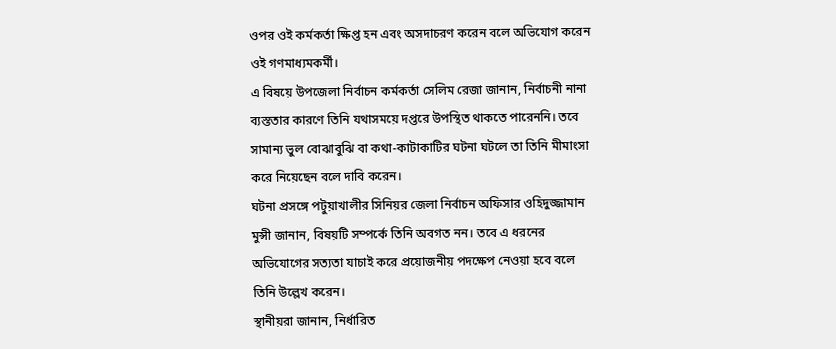ওপর ওই কর্মকর্তা ক্ষিপ্ত হন এবং অসদাচরণ করেন বলে অভিযোগ করেন ওই গণমাধ্যমকর্মী।
এ বিষয়ে উপজেলা নির্বাচন কর্মকর্তা সেলিম রেজা জানান, নির্বাচনী নানা ব্যস্ততার কারণে তিনি যথাসময়ে দপ্তরে উপস্থিত থাকতে পারেননি। তবে সামান্য ভুল বোঝাবুঝি বা কথা-কাটাকাটির ঘটনা ঘটলে তা তিনি মীমাংসা করে নিয়েছেন বলে দাবি করেন।
ঘটনা প্রসঙ্গে পটুয়াখালীর সিনিয়র জেলা নির্বাচন অফিসার ওহিদুজ্জামান মুন্সী জানান, বিষয়টি সম্পর্কে তিনি অবগত নন। তবে এ ধরনের অভিযোগের সত্যতা যাচাই করে প্রয়োজনীয় পদক্ষেপ নেওয়া হবে বলে তিনি উল্লেখ করেন।
স্থানীয়রা জানান, নির্ধারিত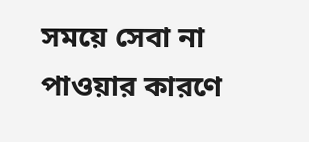সময়ে সেবা না পাওয়ার কারণে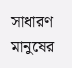সাধারণ মানুষের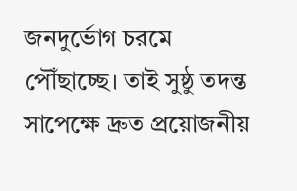জনদুর্ভোগ চরমে পৌঁছাচ্ছে। তাই সুষ্ঠু তদন্ত সাপেক্ষে দ্রুত প্রয়োজনীয়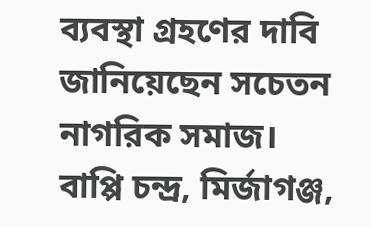ব্যবস্থা গ্রহণের দাবি জানিয়েছেন সচেতন নাগরিক সমাজ।
বাপ্পি চন্দ্র, মির্জাগঞ্জ,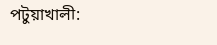পটুয়াখালী: